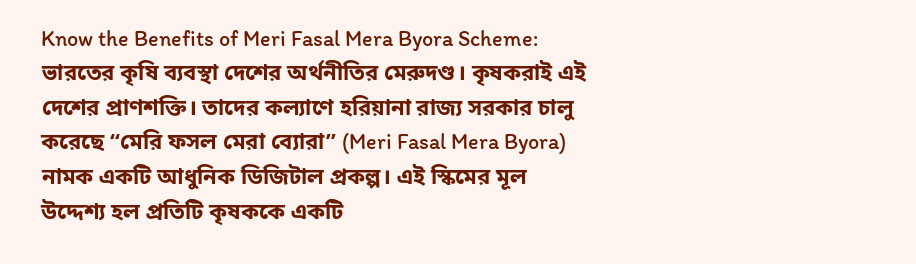Know the Benefits of Meri Fasal Mera Byora Scheme: ভারতের কৃষি ব্যবস্থা দেশের অর্থনীতির মেরুদণ্ড। কৃষকরাই এই দেশের প্রাণশক্তি। তাদের কল্যাণে হরিয়ানা রাজ্য সরকার চালু করেছে “মেরি ফসল মেরা ব্যোরা” (Meri Fasal Mera Byora) নামক একটি আধুনিক ডিজিটাল প্রকল্প। এই স্কিমের মূল উদ্দেশ্য হল প্রতিটি কৃষককে একটি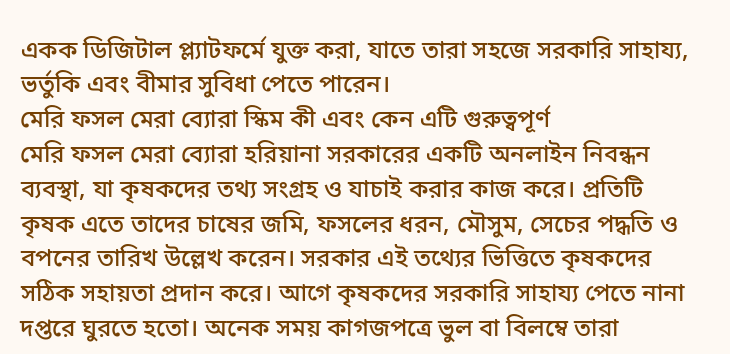একক ডিজিটাল প্ল্যাটফর্মে যুক্ত করা, যাতে তারা সহজে সরকারি সাহায্য, ভর্তুকি এবং বীমার সুবিধা পেতে পারেন।
মেরি ফসল মেরা ব্যোরা স্কিম কী এবং কেন এটি গুরুত্বপূর্ণ
মেরি ফসল মেরা ব্যোরা হরিয়ানা সরকারের একটি অনলাইন নিবন্ধন ব্যবস্থা, যা কৃষকদের তথ্য সংগ্রহ ও যাচাই করার কাজ করে। প্রতিটি কৃষক এতে তাদের চাষের জমি, ফসলের ধরন, মৌসুম, সেচের পদ্ধতি ও বপনের তারিখ উল্লেখ করেন। সরকার এই তথ্যের ভিত্তিতে কৃষকদের সঠিক সহায়তা প্রদান করে। আগে কৃষকদের সরকারি সাহায্য পেতে নানা দপ্তরে ঘুরতে হতো। অনেক সময় কাগজপত্রে ভুল বা বিলম্বে তারা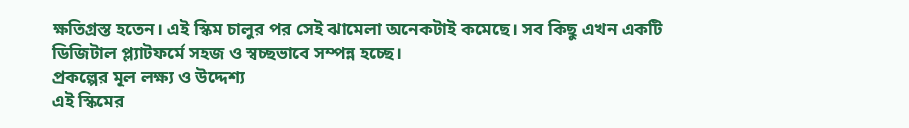ক্ষতিগ্রস্ত হতেন। এই স্কিম চালুর পর সেই ঝামেলা অনেকটাই কমেছে। সব কিছু এখন একটি ডিজিটাল প্ল্যাটফর্মে সহজ ও স্বচ্ছভাবে সম্পন্ন হচ্ছে।
প্রকল্পের মূল লক্ষ্য ও উদ্দেশ্য
এই স্কিমের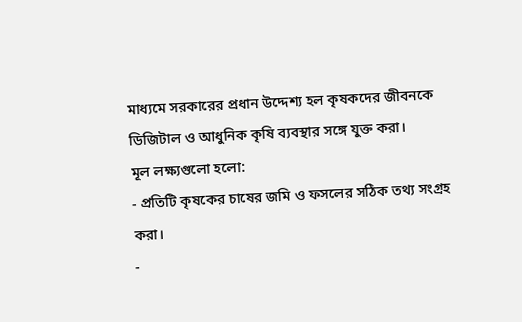মাধ্যমে সরকারের প্রধান উদ্দেশ্য হল কৃষকদের জীবনকে ডিজিটাল ও আধুনিক কৃষি ব্যবস্থার সঙ্গে যুক্ত করা।
মূল লক্ষ্যগুলো হলো:
- প্রতিটি কৃষকের চাষের জমি ও ফসলের সঠিক তথ্য সংগ্রহ করা।
-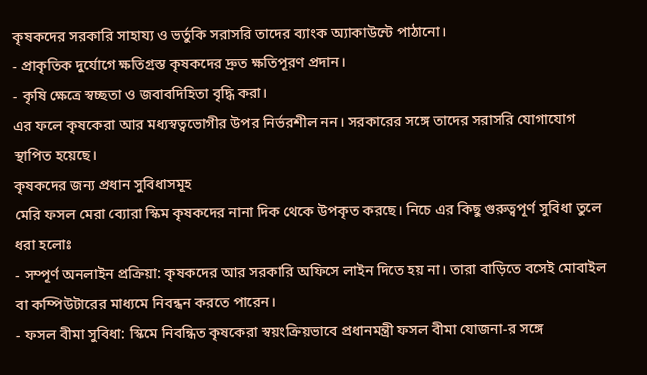কৃষকদের সরকারি সাহায্য ও ভর্তুকি সরাসরি তাদের ব্যাংক অ্যাকাউন্টে পাঠানো।
- প্রাকৃতিক দুর্যোগে ক্ষতিগ্রস্ত কৃষকদের দ্রুত ক্ষতিপূরণ প্রদান।
- কৃষি ক্ষেত্রে স্বচ্ছতা ও জবাবদিহিতা বৃদ্ধি করা।
এর ফলে কৃষকেরা আর মধ্যস্বত্বভোগীর উপর নির্ভরশীল নন। সরকারের সঙ্গে তাদের সরাসরি যোগাযোগ স্থাপিত হয়েছে।
কৃষকদের জন্য প্রধান সুবিধাসমূহ
মেরি ফসল মেরা ব্যোরা স্কিম কৃষকদের নানা দিক থেকে উপকৃত করছে। নিচে এর কিছু গুরুত্বপূর্ণ সুবিধা তুলে ধরা হলোঃ
- সম্পূর্ণ অনলাইন প্রক্রিয়া: কৃষকদের আর সরকারি অফিসে লাইন দিতে হয় না। তারা বাড়িতে বসেই মোবাইল বা কম্পিউটারের মাধ্যমে নিবন্ধন করতে পারেন।
- ফসল বীমা সুবিধা: স্কিমে নিবন্ধিত কৃষকেরা স্বয়ংক্রিয়ভাবে প্রধানমন্ত্রী ফসল বীমা যোজনা-র সঙ্গে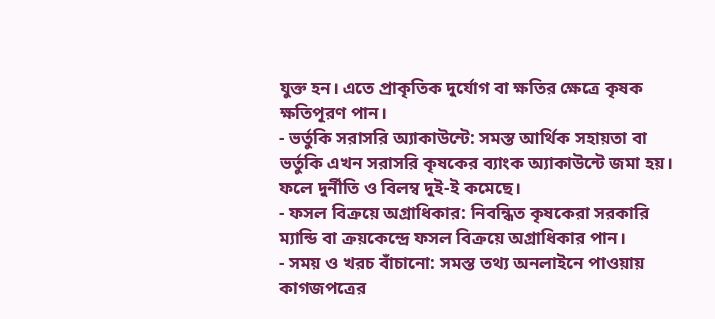যুক্ত হন। এতে প্রাকৃতিক দুর্যোগ বা ক্ষতির ক্ষেত্রে কৃষক ক্ষতিপূরণ পান।
- ভর্তুকি সরাসরি অ্যাকাউন্টে: সমস্ত আর্থিক সহায়তা বা ভর্তুকি এখন সরাসরি কৃষকের ব্যাংক অ্যাকাউন্টে জমা হয়। ফলে দুর্নীতি ও বিলম্ব দুই-ই কমেছে।
- ফসল বিক্রয়ে অগ্রাধিকার: নিবন্ধিত কৃষকেরা সরকারি ম্যান্ডি বা ক্রয়কেন্দ্রে ফসল বিক্রয়ে অগ্রাধিকার পান।
- সময় ও খরচ বাঁচানো: সমস্ত তথ্য অনলাইনে পাওয়ায় কাগজপত্রের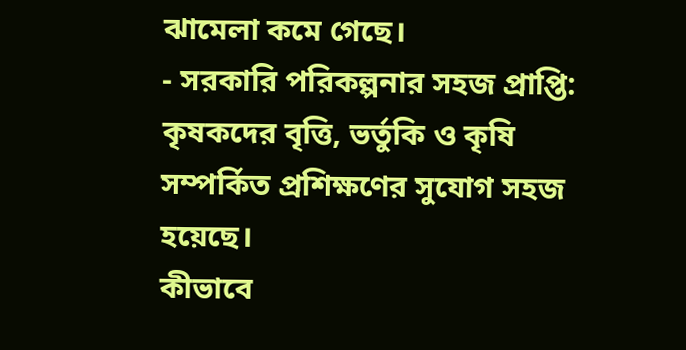ঝামেলা কমে গেছে।
- সরকারি পরিকল্পনার সহজ প্রাপ্তি: কৃষকদের বৃত্তি, ভর্তুকি ও কৃষি সম্পর্কিত প্রশিক্ষণের সুযোগ সহজ হয়েছে।
কীভাবে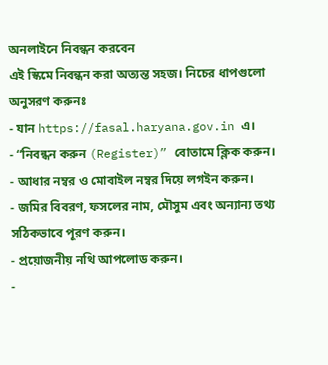অনলাইনে নিবন্ধন করবেন
এই স্কিমে নিবন্ধন করা অত্যন্ত সহজ। নিচের ধাপগুলো অনুসরণ করুনঃ
- যান https://fasal.haryana.gov.in এ।
- “নিবন্ধন করুন (Register)” বোতামে ক্লিক করুন।
- আধার নম্বর ও মোবাইল নম্বর দিয়ে লগইন করুন।
- জমির বিবরণ, ফসলের নাম, মৌসুম এবং অন্যান্য তথ্য সঠিকভাবে পূরণ করুন।
- প্রয়োজনীয় নথি আপলোড করুন।
-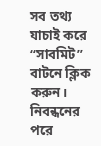সব তথ্য যাচাই করে “সাবমিট” বাটনে ক্লিক করুন।
নিবন্ধনের পরে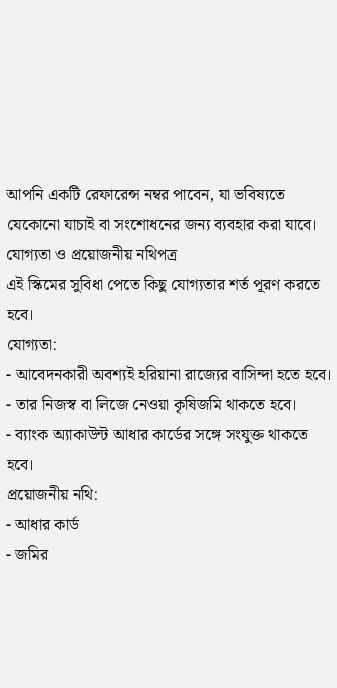আপনি একটি রেফারেন্স নম্বর পাবেন, যা ভবিষ্যতে যেকোনো যাচাই বা সংশোধনের জন্য ব্যবহার করা যাবে।
যোগ্যতা ও প্রয়োজনীয় নথিপত্র
এই স্কিমের সুবিধা পেতে কিছু যোগ্যতার শর্ত পূরণ করতে হবে।
যোগ্যতা:
- আবেদনকারী অবশ্যই হরিয়ানা রাজ্যের বাসিন্দা হতে হবে।
- তার নিজস্ব বা লিজে নেওয়া কৃষিজমি থাকতে হবে।
- ব্যাংক অ্যাকাউন্ট আধার কার্ডের সঙ্গে সংযুক্ত থাকতে হবে।
প্রয়োজনীয় নথি:
- আধার কার্ড
- জমির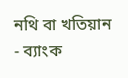নথি বা খতিয়ান
- ব্যাংক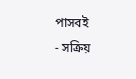পাসবই
- সক্রিয়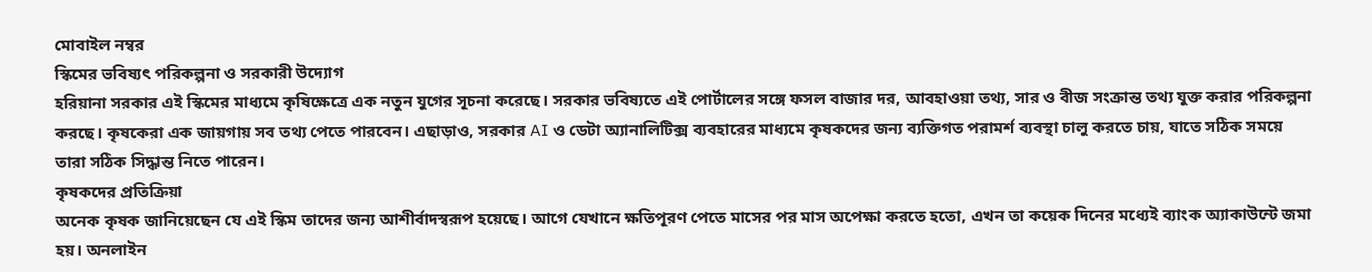মোবাইল নম্বর
স্কিমের ভবিষ্যৎ পরিকল্পনা ও সরকারী উদ্যোগ
হরিয়ানা সরকার এই স্কিমের মাধ্যমে কৃষিক্ষেত্রে এক নতুন যুগের সূচনা করেছে। সরকার ভবিষ্যতে এই পোর্টালের সঙ্গে ফসল বাজার দর, আবহাওয়া তথ্য, সার ও বীজ সংক্রান্ত তথ্য যুক্ত করার পরিকল্পনা করছে। কৃষকেরা এক জায়গায় সব তথ্য পেতে পারবেন। এছাড়াও, সরকার AI ও ডেটা অ্যানালিটিক্স ব্যবহারের মাধ্যমে কৃষকদের জন্য ব্যক্তিগত পরামর্শ ব্যবস্থা চালু করতে চায়, যাতে সঠিক সময়ে তারা সঠিক সিদ্ধান্ত নিতে পারেন।
কৃষকদের প্রতিক্রিয়া
অনেক কৃষক জানিয়েছেন যে এই স্কিম তাদের জন্য আশীর্বাদস্বরূপ হয়েছে। আগে যেখানে ক্ষতিপূরণ পেতে মাসের পর মাস অপেক্ষা করতে হতো, এখন তা কয়েক দিনের মধ্যেই ব্যাংক অ্যাকাউন্টে জমা হয়। অনলাইন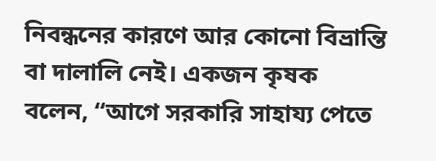নিবন্ধনের কারণে আর কোনো বিভ্রান্তি বা দালালি নেই। একজন কৃষক বলেন, “আগে সরকারি সাহায্য পেতে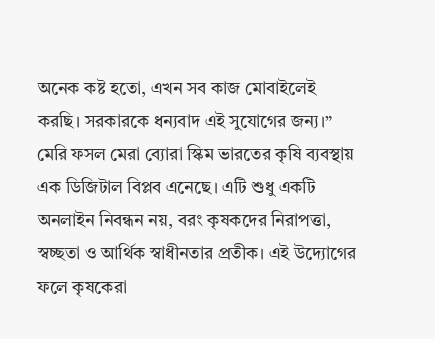অনেক কষ্ট হতো, এখন সব কাজ মোবাইলেই করছি। সরকারকে ধন্যবাদ এই সুযোগের জন্য।”
মেরি ফসল মেরা ব্যোরা স্কিম ভারতের কৃষি ব্যবস্থায় এক ডিজিটাল বিপ্লব এনেছে। এটি শুধু একটি অনলাইন নিবন্ধন নয়, বরং কৃষকদের নিরাপত্তা, স্বচ্ছতা ও আর্থিক স্বাধীনতার প্রতীক। এই উদ্যোগের ফলে কৃষকেরা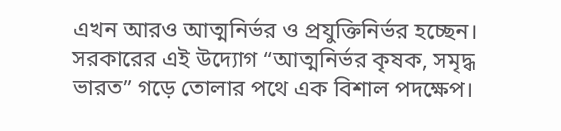এখন আরও আত্মনির্ভর ও প্রযুক্তিনির্ভর হচ্ছেন। সরকারের এই উদ্যোগ “আত্মনির্ভর কৃষক, সমৃদ্ধ ভারত” গড়ে তোলার পথে এক বিশাল পদক্ষেপ।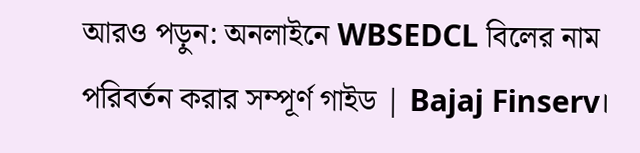আরও পড়ুন: অনলাইনে WBSEDCL বিলের নাম পরিবর্তন করার সম্পূর্ণ গাইড | Bajaj Finserv।